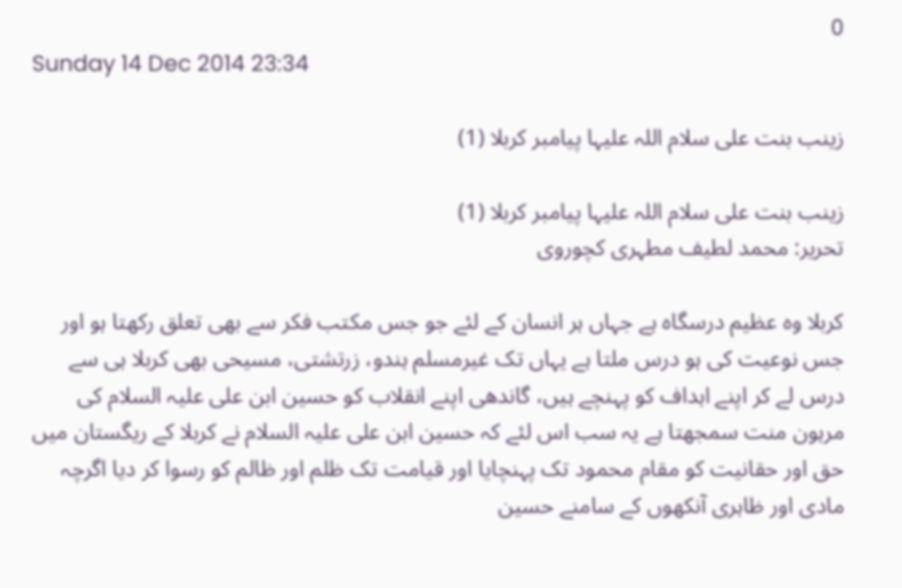0
Sunday 14 Dec 2014 23:34

زینب بنت علی سلام اللہ علیہا پیامبر کربلا (1)

زینب بنت علی سلام اللہ علیہا پیامبر کربلا (1)
تحریر: محمد لطیف مطہری کچوروی

کربلا وہ عظیم درسگاہ ہے جہاں ہر انسان کے لئے جو جس مکتب فکر سے بھی تعلق رکھتا ہو اور جس نوعیت کی ہو درس ملتا ہے یہاں تک غیرمسلم ہندو، زرتشتی، مسیحی بھی کربلا ہی سے درس لے کر اپنے اہداف کو پہنچے ہیں، گاندھی اپنے انقلاب کو حسین ابن علی علیہ السلام کی مرہون منت سمجھتا ہے یہ سب اس لئے کہ حسین ابن علی علیہ السلام نے کربلا کے ریگستان میں حق اور حقانیت کو مقام محمود تک پہنچایا اور قیامت تک ظلم اور ظالم کو رسوا کر دیا اگرچہ مادی اور ظاہری آنکھوں کے سامنے حسین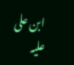ابن علی علیہ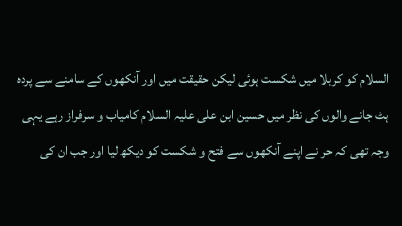السلام کو کربلا میں شکست ہوئی لیکن حقیقت میں اور آنکھوں کے سامنے سے پردہ ہٹ جانے والوں کی نظر میں حسین ابن علی علیہ السلام کامیاب و سرفراز رہے یہی وجہ تھی کہ حر نے اپنے آنکھوں سے فتح و شکست کو دیکھ لیا اور جب ان کی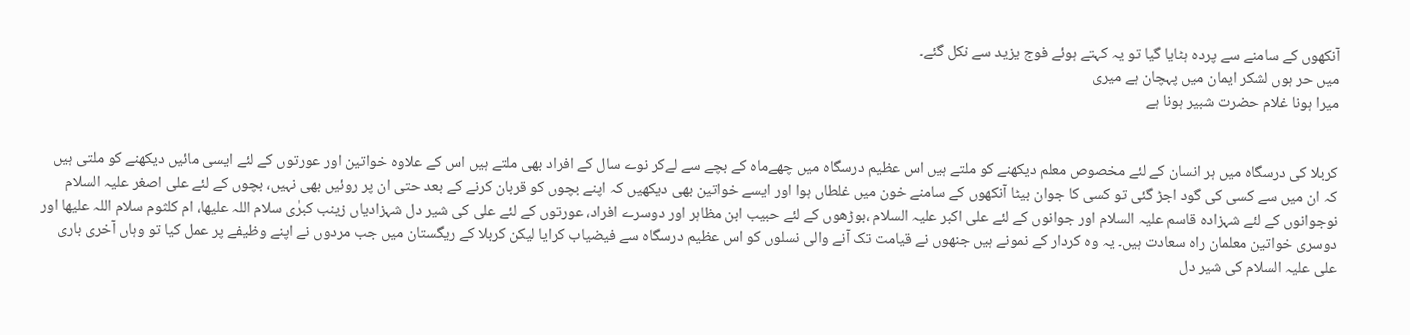آنکھوں کے سامنے سے پردہ ہٹایا گیا تو یہ کہتے ہوئے فوج یزید سے نکل گئے۔
میں حر ہوں لشکر ایمان میں پہچان ہے میری
میرا ہونا غلام حضرت شبیر ہونا ہے


کربلا کی درسگاہ میں ہر انسان کے لئے مخصوص معلم دیکھنے کو ملتے ہیں اس عظیم درسگاہ میں چھےماہ کے بچے سے لےکر نوے سال کے افراد بھی ملتے ہیں اس کے علاوہ خواتین اور عورتوں کے لئے ایسی مائیں دیکھنے کو ملتی ہیں کہ ان میں سے کسی کی گود اجڑ گئی تو کسی کا جوان بیٹا آنکھوں کے سامنے خون میں غلطاں ہوا اور ایسے خواتین بھی دیکھیں کہ اپنے بچوں کو قربان کرنے کے بعد حتی ان پر روئیں بھی نہیں، بچوں کے لئے علی اصغر علیہ السلام نوجوانوں کے لئے شہزادہ قاسم علیہ السلام اور جوانوں کے لئے علی اکبر علیہ السلام ،بوڑھوں کے لئے حبیب ابن مظاہر اور دوسرے افراد، عورتوں کے لئے علی کی شیر دل شہزادیاں زینب کبرٰی سلام اللہ علیھا، ام کلثوم سلام اللہ علیھا اور دوسری خواتین معلمان راہ سعادت ہیں۔ یہ وہ کردار کے نمونے ہیں جنھوں نے قیامت تک آنے والی نسلوں کو اس عظیم درسگاہ سے فیضیاب کرایا لیکن کربلا کے ریگستان میں جب مردوں نے اپنے وظیفے پر عمل کیا تو وہاں آخری باری علی علیہ السلام کی شیر دل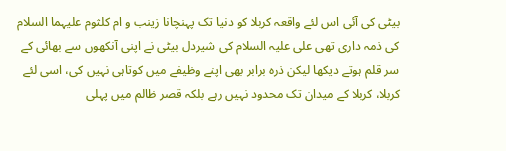بیٹی کی آئی اس لئے واقعہ کربلا کو دنیا تک پہنچانا زینب و ام کلثوم علیہما السلام کی ذمہ داری تھی علی علیہ السلام کی شیردل بیٹی نے اپنی آنکھوں سے بھائی کے سر قلم ہوتے دیکھا لیکن ذرہ برابر بھی اپنے وظیفے میں کوتاہی نہیں کی، اسی لئے کربلا، کربلا کے میدان تک محدود نہیں رہے بلکہ قصر ظالم میں پہلی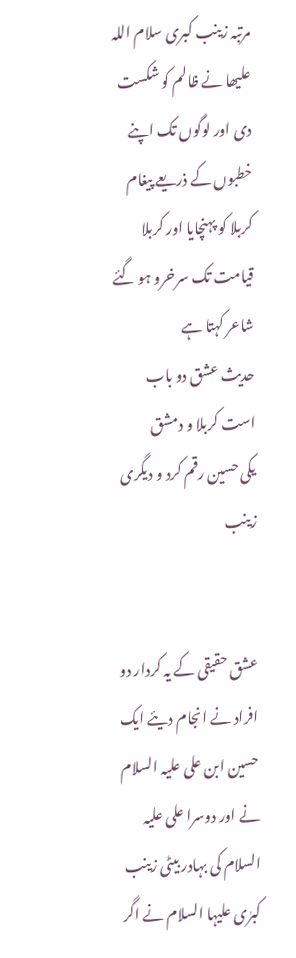مرتبہ زینب کبری سلام اللہ علیھا نے ظالم کو شکست دی اور لوگوں تک اپنے خطبوں کے ذریعے پیغام کربلا کو پہنچایا اور کربلا قیامت تک سرخرو ہو گئے شاعر کہتا ہے
حدیث عشق دو باب است کربلا و دمشق
یکی حسین رقم کرد و دیگری زینب


عشق حقیقی کے یہ کردار دو افراد نے انجام دیئے ایک حسین ابن علی علیہ السلام نے اور دوسرا علی علیہ السلام کی بہادر بیٹی زینب کبرٰی علیہا السلام نے اگر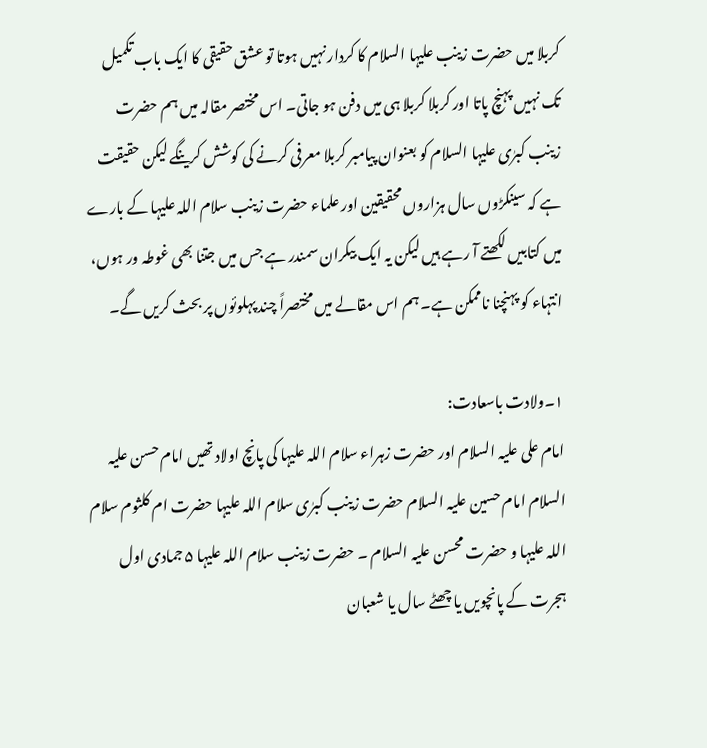کربلا میں حضرت زینب علیہا السلام کا کردار نہیں ہوتا تو عشق حقیقی کا ایک باب تکمیل تک نہیں پہنچ پاتا اور کربلا کربلا ہی میں دفن ہو جاتی۔ اس مختصر مقالہ میں ہم حضرت زینب کبرٰی علیہا السلام کو بعنوان پیامبر کربلا معرفی کرنے کی کوشش کرینگے لیکن حقیقت ہے کہ سینکڑوں سال ہزاروں محقیقین اور علماء حضرت زینب سلام اللہ علیہا کے بارے میں کتابیں لکھتے آ رہے ہیں لیکن یہ ایک بیکران سمندر ہے جس میں جتنا بھی غوطہ ور ہوں، انتہاء کو پہنچنا ناممکن ہے۔ ہم اس مقالے میں مختصراً چند پہلوئوں پر بحث کریں گے۔

۱۔ولادت باسعادت:
امام علی علیہ السلام اور حضرت زہراء سلام اللہ علیہا کی پانچ اولاد تھیں امام حسن علیہ السلام امام حسین علیہ السلام حضرت زینب کبرٰی سلام اللہ علیہا حضرت ام کلثوم سلام اللہ علیہا و حضرت محسن علیہ السلام ۔ حضرت زینب سلام اللہ علیہا ۵ جمادی اول ہجرت کے پانچویں یا چھٹے سال یا شعبان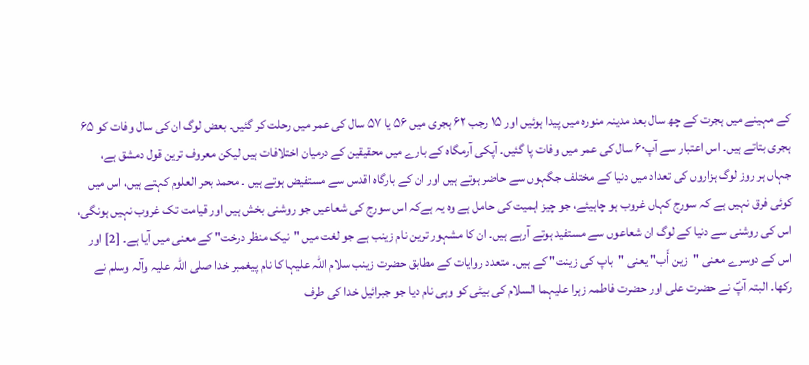کے مہینے میں ہجرت کے چھ سال بعد مدینہ منورہ میں پیدا ہوئیں اور ۱۵ رجب ۶۲ ہجری میں ۵۶ یا ۵۷ سال کی عمر میں رحلت کر گئیں۔ بعض لوگ ان کی سال وفات کو ۶۵ ہجری بتاتے ہیں۔ اس اعتبار سے آپ۶۰ سال کی عمر میں وفات پا گئیں۔ آپکی آرمگاہ کے بارے میں محقیقین کے درمیان اختلافات ہیں لیکن معروف ترین قول دمشق ہے، جہاں ہر روز لوگ ہزاروں کی تعداد میں دنیا کے مختلف جگہوں سے حاضر ہوتے ہیں اور ان کے بارگاہ اقدس سے مستفیض ہوتے ہیں ۔ محمد بحر العلوم کہتے ہیں، اس میں کوئی فرق نہیں ہے کہ سورج کہاں غروب ہو چاہیئے، جو چیز اہمیت کی حامل ہے وہ یہ ہےکہ اس سورج کی شعاعیں جو روشنی بخش ہیں اور قیامت تک غروب نہیں ہونگی، اس کی روشنی سے دنیا کے لوگ ان شعاعوں سے مستفید ہوتے آرہے ہیں۔ ان کا مشہور ترین نام زینب ہے جو لغت میں "نیک منظر درخت" کے معنی میں آیا ہے۔ [2] اور اس کے دوسرے معنی "زین أَب" یعنی "باپ کی زینت" کے ہیں۔ متعدد روایات کے مطابق حضرت زینب سلام اللہ علیہا کا نام پیغمبر خدا صلی اللہ علیہ وآلہ وسلم نے رکھا۔ البتہ آپؐ نے حضرت علی اور حضرت فاطمہ زہرا علیہما السلام کی بیٹی کو وہی نام دیا جو جبرائیل خدا کی طرف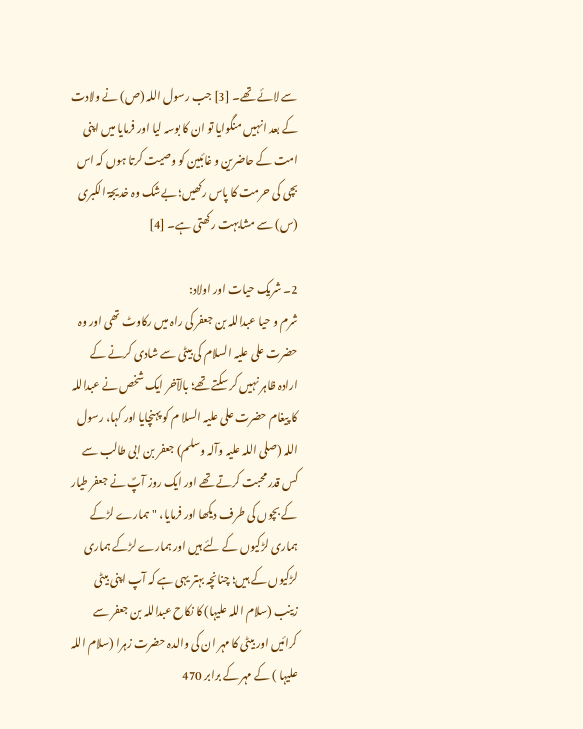سے لائے تھے۔ [3] جب رسول اللہ (ص) نے ولادت کے بعد انہیں منگوایا تو ان کا بوسہ لیا اور فرمایا میں اپنی امت کے حاضرین و غائبین کو وصیت کرتا ہوں کہ اس بچی کی حرمت کا پاس رکھیں؛ بےشک وہ خدیجۃ الکبری (س) سے مشابہت رکھتی ہے۔ [4]

2۔ شریک حیات اور اولاد:
شرم و حیا عبداللہ بن جعفر کی راہ میں رکاوٹ تھی اور وہ حضرت علی علیہ السلام کی بیٹی سے شادی کرنے کے ارادہ ظاہر نہیں کر سکتے تھے؛ بالآخر ایک شخص نے عبداللہ کا پیغام حضرت علی علیہ السلا م کو پہنچایا اور کہا، رسول اللہ (صلی اللہ علیہ وآلہ وسلم) جعفر بن ابی طالب سے کس قدر محبت کرتے تھے اور ایک روز آپؐ نے جعفر طیار کے بچوں کی طرف دیکھا اور فرمایا، "ہمارے لڑکے ہماری لڑکیوں کے لئے ہیں اور ہمارے لڑکے ہماری لڑکیوں کے ہیں؛ چنانچہ بہتر یہی ہے کہ آپ اپنی بیٹی زینب (سلام اللہ علیہا) کا نکاح عبداللہ بن جعفر سے کرائیں اور بیٹی کا مہر ان کی والدہ حضرت زہرا (سلام اللہ علیہا ) کے مہر کے برابر 470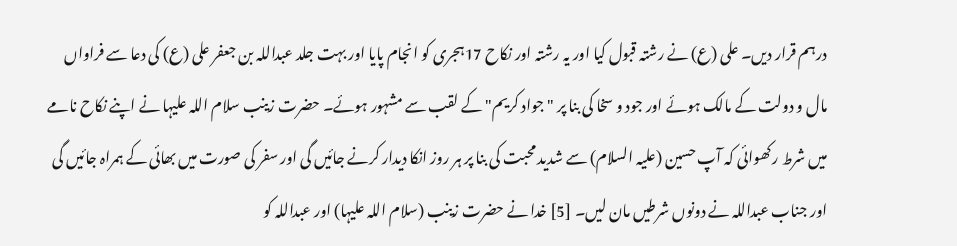درہم قرار دیں۔ علی (ع) نے رشتہ قبول کیا اور یہ رشتہ اور نکاح 17ہجری کو انجام پایا اور بہت جلد عبداللہ بن جعفر علی (ع) کی دعا سے فراواں مال و دولت کے مالک ہوئے اور جود و سخا کی بنا پر "جواد کریم" کے لقب سے مشہور ہوئے۔ حضرت زینب سلام اللہ علیہا نے اپنے نکاح نامے میں شرط رکھوائی کہ آپ حسین (علیہ السلام) سے شدید محبت کی بنا پر ہر روز انکا دیدار کرنے جائیں گی اور سفر کی صورت میں بھائی کے ہمراہ جائیں گی اور جناب عبداللہ نے دونوں شرطیں مان لیں۔ [5] خدا نے حضرت زینب (سلام اللہ علیہا) اور عبداللہ کو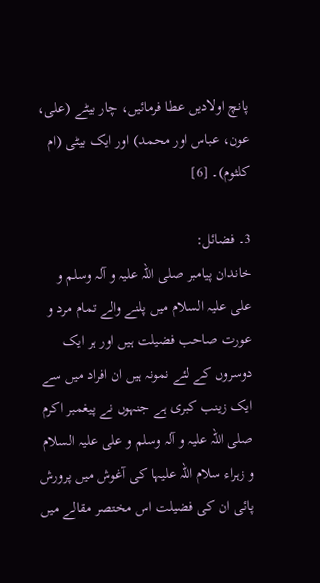پانچ اولادیں عطا فرمائیں، چار بیٹے (علی، عون، عباس اور محمد) اور ایک بیٹی (ام کلثوم)۔ [6]

3۔ فضائل:
خاندان پیامبر صلی اللہ علیہ و آلہ وسلم و علی علیہ السلام میں پلنے والے تمام مرد و عورت صاحب فضیلت ہیں اور ہر ایک دوسروں کے لئے نمونہ ہیں ان افراد میں سے ایک زینب کبری ہے جنہوں نے پیغمبر اکرم صلی اللہ علیہ و آلہ وسلم و علی علیہ السلام و زہراء سلام اللہ علیہا کی آغوش میں پرورش پائی ان کی فضیلت اس مختصر مقالے میں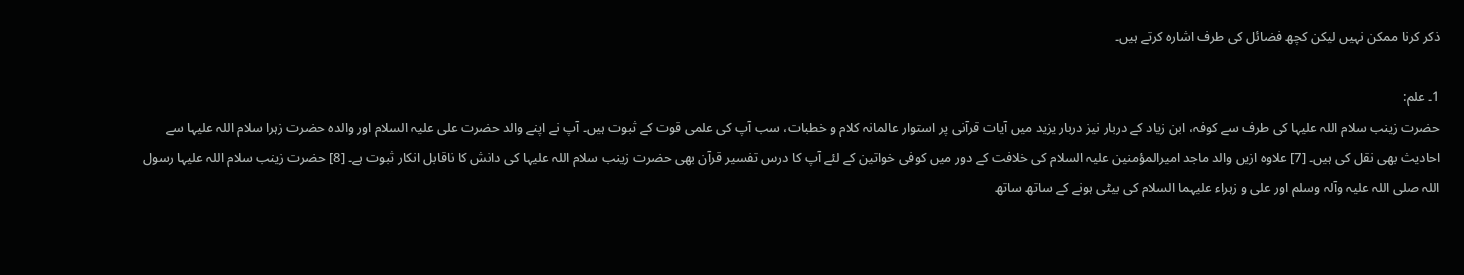ذکر کرنا ممکن نہیں لیکن کچھ فضائل کی طرف اشارہ کرتے ہیں۔

1۔ علم:
حضرت زینب سلام اللہ علیہا کی طرف سے کوفہ، ابن زياد کے دربار نیز دربار یزید میں آیات قرآنی پر استوار عالمانہ کلام و خطبات، سب آپ کی علمی قوت کے ثبوت ہیں۔ آپ نے اپنے والد حضرت علی علیہ السلام اور والدہ حضرت زہرا سلام اللہ علیہا سے احادیث بھی نقل کی ہیں۔ [7] علاوہ ازیں والد ماجد امیرالمؤمنین علیہ السلام کی خلافت کے دور میں کوفی خواتین کے لئے آپ کا درس تفسیر قرآن بھی حضرت زينب سلام اللہ علیہا کی دانش کا ناقابل انکار ثبوت ہے۔ [8] حضرت زينب سلام اللہ علیہا رسول اللہ صلی اللہ علیہ وآلہ وسلم اور علی و زہراء علیہما السلام کی بیٹی ہونے کے ساتھ ساتھ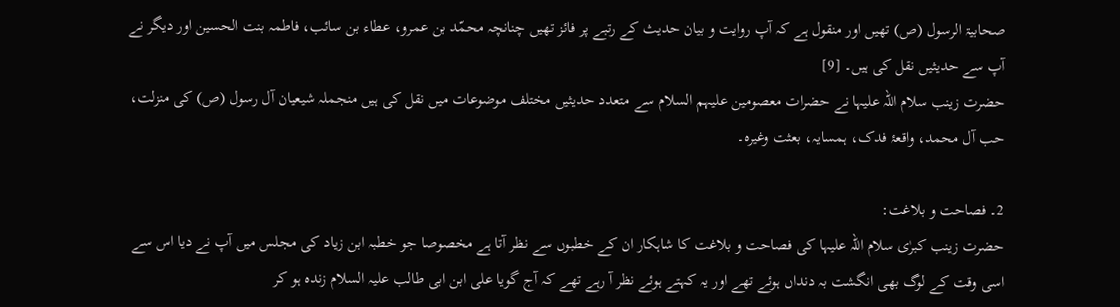صحابیۃ الرسول (ص) تھیں اور منقول ہے کہ آپ روایت و بیان حدیث کے رتبے پر فائز تھیں چنانچہ محمّد بن عمرو، عطاء بن سائب، فاطمہ بنت الحسین اور دیگر نے آپ سے حدیثیں نقل کی ہیں۔ [9]
حضرت زینب سلام اللہ علیہا نے حضرات معصومین علیہم السلام سے متعدد حدیثیں مختلف موضوعات میں نقل کی ہیں منجملہ شیعیان آل رسول (ص) کی منزلت، حب آل محمد، واقعۂ فدک، ہمسایہ، بعثت وغیرہ۔

2۔ فصاحت و بلاغت:
حضرت زینب کبرٰی سلام اللہ علیہا کی فصاحت و بلاغت کا شاہکار ان کے خطبوں سے نظر آتا ہے مخصوصا جو خطبہ ابن زیاد کی مجلس میں آپ نے دیا اس سے اسی وقت کے لوگ بھی انگشت بہ دنداں ہوئے تھے اور یہ کہتے ہوئے نظر آ رہے تھے کہ آج گویا علی ابن ابی طالب علیہ السلام زندہ ہو کر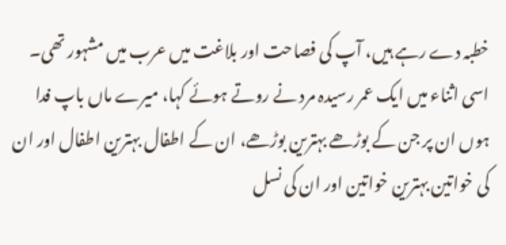خطبہ دے رہے ہیں، آپ کی فصاحت اور بلاغت میں عرب میں مشہور تھی۔ اسی اثناء میں ایک عمر رسیدہ مرد نے روتے ہوئے کہا، میرے ماں باپ فدا ہوں ان پر جن کے بوڑھے بہترین بوڑھے، ان کے اطفال بہترین اطفال اور ان کی خواتین بہترین خواتین اور ان کی نسل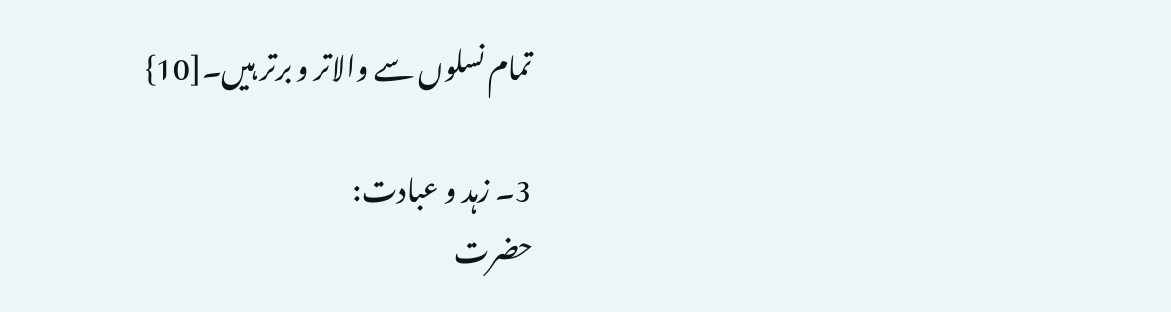تمام نسلوں سے والاتر و برتر ہیں۔[10}

3۔ زہد و عبادت:
حضرت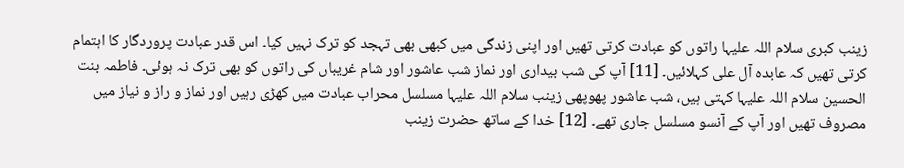زینب كبری سلام اللہ علیہا راتوں کو عبادت کرتی تھیں اور اپنی زندگی میں کبھی بھی تہجد کو ترک نہيں کیا۔ اس قدر عبادت پروردگار کا اہتمام کرتی تھیں کہ عابدہ آل علی کہلائیں۔ [11] آپ کی شب بیداری اور نماز شب عاشور اور شام غریباں کی راتوں کو بھی ترک نہ ہوئی۔ فاطمہ بنت الحسین سلام اللہ علیہا کہتی ہیں، شب عاشور پھوپھی زینب سلام اللہ علیہا مسلسل محراب عبادت میں کھڑی رہیں اور نماز و راز و نیاز میں مصروف تھیں اور آپ کے آنسو مسلسل جاری تھے۔ [12] خدا کے ساتھ حضرت زینب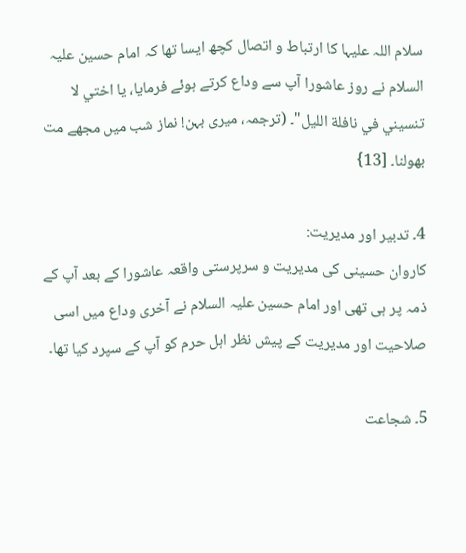سلام اللہ علیہا کا ارتباط و اتصال کچھ ایسا تھا کہ امام حسین علیہ السلام نے روز عاشورا آپ سے وداع کرتے ہوئے فرمایا، یا اختي لا تنسيني في نافلة الليل"۔ (ترجمہ، میری بہن! نماز شب میں مجھے مت بھولنا۔ [13}

4۔ تدبیر اور مدیریت:
کاروان حسینی کی مدیریت و سرپرستی واقعہ عاشورا کے بعد آپ کے ذمہ پر ہی تھی اور امام حسین علیہ السلام نے آخری وداع میں اسی صلاحیت اور مدیریت کے پیش نظر اہل حرم کو آپ کے سپرد کیا تھا۔

5۔ شجاعت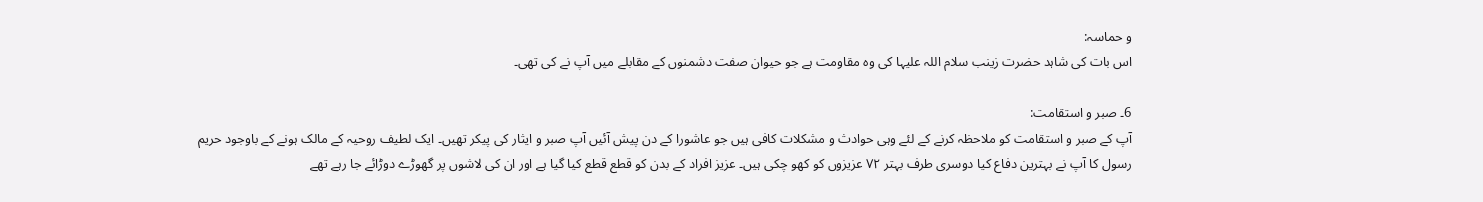و حماسہ:
اس بات کی شاہد حضرت زینب سلام اللہ علیہا کی وہ مقاومت ہے جو حیوان صفت دشمنوں کے مقابلے میں آپ نے کی تھی۔

6۔ صبر و استقامت:
آپ کے صبر و استقامت کو ملاحظہ کرنے کے لئے وہی حوادث و مشکلات کافی ہیں جو عاشورا کے دن پیش آئیں آپ صبر و ایثار کی پیکر تھیں۔ ایک لطیف روحیہ کے مالک ہونے کے باوجود حریم رسول کا آپ نے بہترین دفاع کیا دوسری طرف بہتر ۷۲ عزیزوں کو کھو چکی ہیں۔ عزیز افراد کے بدن کو قطع قطع کیا گیا ہے اور ان کی لاشوں پر گھوڑے دوڑائے جا رہے تھے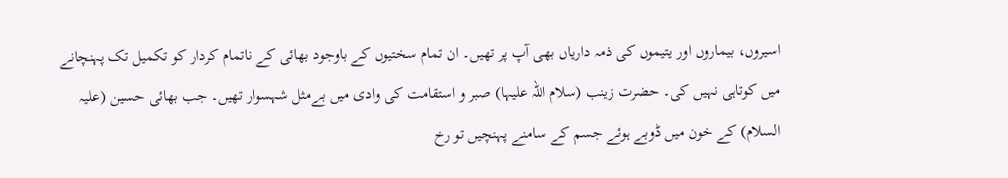اسیروں، بیماروں اور یتیموں کی ذمہ داریاں بھی آپ پر تھیں۔ ان تمام سختیوں کے باوجود بھائی کے ناتمام کردار کو تکمیل تک پہنچانے میں کوتاہی نہیں کی۔ حضرت زینب (سلام اللہ علیہا) صبر و استقامت کی وادی میں بےمثل شہسوار تھیں۔ جب بھائی حسین (علیہ السلام) کے خون میں ڈوبے ہوئے جسم کے سامنے پہنچیں تو رخ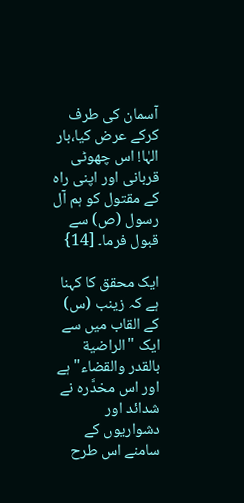آسمان کی طرف کرکے عرض کیا،بار الہٰا! اس چھوٹی قربانی اور اپنی راہ کے مقتول کو ہم آل رسول (ص) سے قبول فرما۔ [14}

ایک محقق کا کہنا ہے کہ زینب (س) کے القاب میں سے ایک "الراضية بالقدر والقضاء" ہے اور اس مخدَّرہ نے شدائد اور دشواریوں کے سامنے اس طرح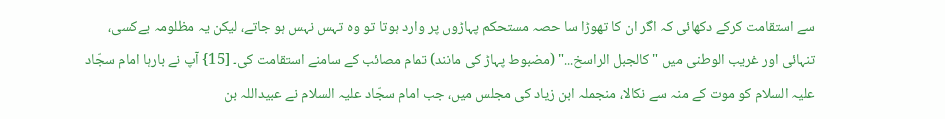سے استقامت کرکے دکھائی کہ اگر ان کا تھوڑا سا حصہ مستحکم پہاڑوں پر وارد ہوتا تو وہ تہس نہس ہو جاتے، لیکن یہ مظلومہ بےکسی، تنہائی اور غریب الوطنی میں "كالجبل الراسخ..." (مضبوط پہاڑ کی مانند) تمام مصائب کے سامنے استقامت کی۔ [15} آپ نے بارہا امام سجّاد علیہ السلام کو موت کے منہ سے نکالا، منجملہ ابن زیاد کی مجلس میں، جب امام سجّاد علیہ السلام نے عبیداللہ بن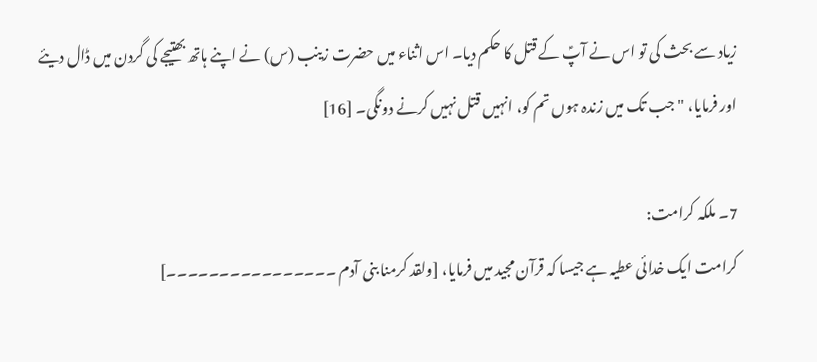زياد سے بحث کی تو اس نے آپؑ کے قتل کا حکم دیا۔ اس اثناء میں حضرت زینب (س) نے اپنے ہاتھ بھتیجے کی گردن میں ڈال دیئے اور فرمایا، "جب تک میں زندہ ہوں تم کو، انہیں قتل نہيں کرنے دونگی۔ [16]

7۔ ملکہ کرامت:
کرامت ایک خدائی عطیہ ہے جیسا کہ قرآن مجید میں فرمایا، [ولقد کرمنا بنی آدم ۔۔۔۔۔۔۔۔۔۔۔۔۔۔۔۔]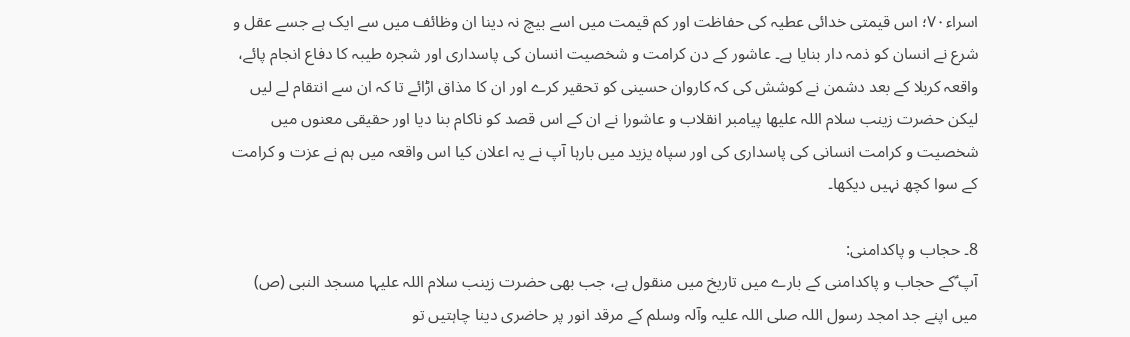اسراء۷۰؛ اس قیمتی خدائی عطیہ کی حفاظت اور کم قیمت میں اسے بیچ نہ دینا ان وظائف میں سے ایک ہے جسے عقل و شرع نے انسان کو ذمہ دار بنایا ہے۔ عاشور کے دن کرامت و شخصیت انسان کی پاسداری اور شجرہ طیبہ کا دفاع انجام پائے، واقعہ کربلا کے بعد دشمن نے کوشش کی کہ کاروان حسینی کو تحقیر کرے اور ان کا مذاق اڑائے تا کہ ان سے انتقام لے لیں لیکن حضرت زینب سلام اللہ علیھا پیامبر انقلاب و عاشورا نے ان کے اس قصد کو ناکام بنا دیا اور حقیقی معنوں میں شخصیت و کرامت انسانی کی پاسداری کی اور سپاہ یزید میں بارہا آپ نے یہ اعلان کیا اس واقعہ میں ہم نے عزت و کرامت کے سوا کچھ نہیں دیکھا۔

8۔ حجاب و پاکدامنی:
آپ ؑکے حجاب و پاکدامنی کے بارے میں تاریخ میں منقول ہے، جب بھی حضرت زینب سلام اللہ علیہا مسجد النبی (ص) میں اپنے جد امجد رسول اللہ صلی اللہ علیہ وآلہ وسلم کے مرقد انور پر حاضری دینا چاہتیں تو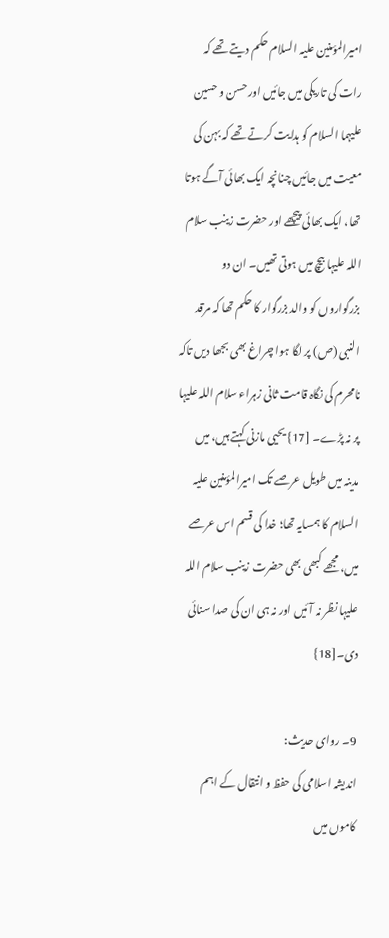امیرالمؤمنین علیہ السلام حکم دیتے تھے کہ رات کی تاریکی میں جائیں اور حسن و حسین علیہما السلام کو ہدایت کرتے تھے کہ بہن کی معیت میں جائیں چنانچہ ایک بھائی آگے ہوتا تھا، ایک بھائی پیچھے اور حضرت زینب سلام اللہ علیہا بیچ میں ہوتی تھیں۔ ان دو بزرگواروں کو والد بزرگوار کا حکم تھا کہ مرقد النبی (ص) پر لگا ہوا چراغ بھی بجھا دیں تاکہ نامحرم کی نگاہ قامت ثانی زہراء سلام اللہ علیہا پر نہ پڑے۔ [17} یحیی مازنی کہتے ہیں، میں مدینہ میں طویل عرصے تک امیرالمؤمنین علیہ السلام کا ہمسایہ تھا؛ خدا کی قسم اس عرصے میں، مجھے کبھی بھی حضرت زینب سلام اللہ علیہا نظر نہ آئیں اور نہ ہی ان کی صدا سنائی دی۔[18}

9۔ روای حدیث:
اندیشہ اسلامی کی حفظ و انتقال کے اہم کاموں میں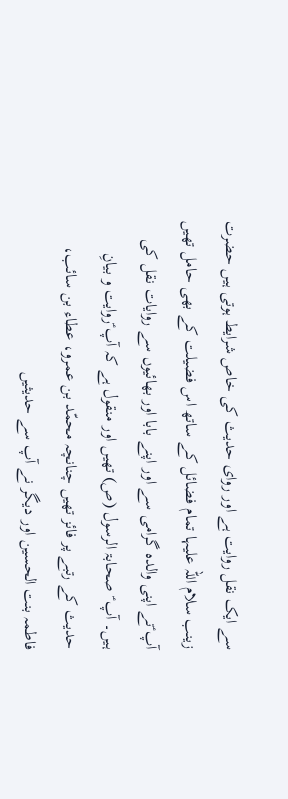سے ایک نقل روایت ہے اور روای حدیث کی خاص شرایط ہوتی ہیں حضرت زینب سلام اللہ علیہا تمام فضائل کے ساتھ اس فضیلت کے بھی حامل تھیں آپ ؑنے اپنی والدہ گرامی سے اور اپنے بابا اور بھائیوں سے روایات نقل کی ہیں۔ آپ ؑ صحابۃ الرسول (ص) تھیں اور منقول ہے کہ آپ ؑروایت و بیانِ حدیث کے رتبے پر فائز تھیں چنانچہ محمّد بن عمرو، عطاء بن سائب، فاطمہ بنت الحسین اور دیگر نے آپ سے حدیثیں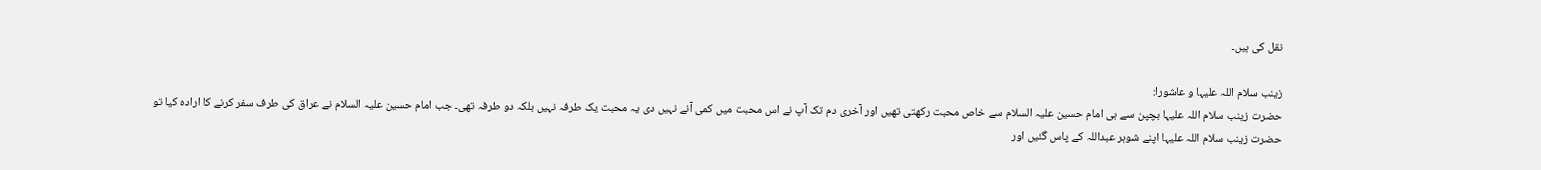نقل کی ہیں۔

زینب سلام اللہ علیہا و عاشورا:
حضرت زینب سلام اللہ علیہا بچپن سے ہی امام حسین علیہ السلام سے خاص محبت رکھتی تھیں اور آخری دم تک آپ نے اس محبت میں کمی آنے نہیں دی یہ محبت یک طرفہ نہیں بلکہ دو طرفہ تھی۔ جب امام حسین علیہ السلام نے عراق کی طرف سفر کرنے کا ارادہ کیا تو حضرت زینب سلام اللہ علیہا اپنے شوہر عبداللہ کے پاس گئیں اور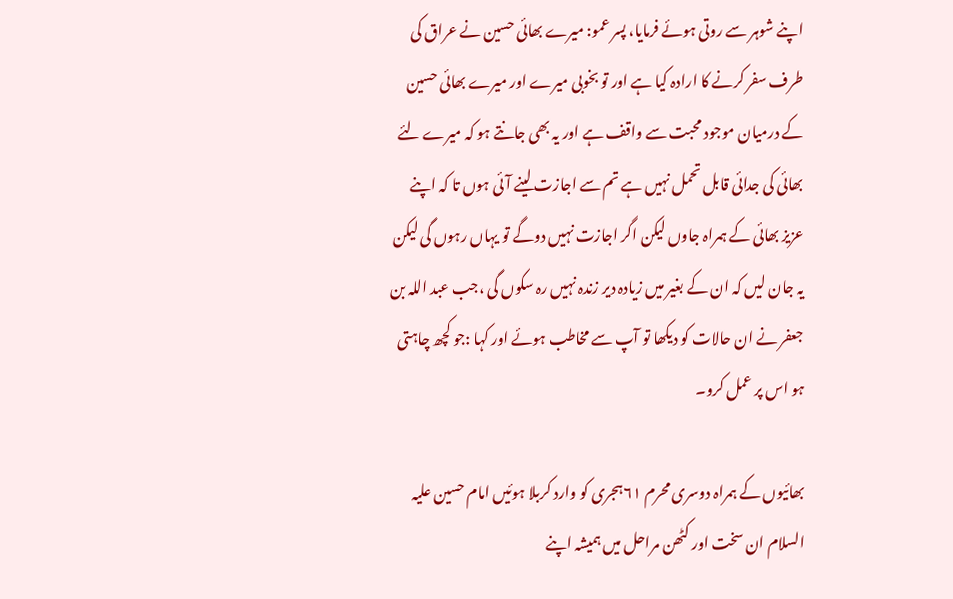اپنے شوہر سے روتی ہوئے فرمایا، پسر عمو: میرے بھائی حسین نے عراق کی طرف سفر کرنے کا ارادہ کیا ہے اور تو بخوبی میرے اور میرے بھائی حسین کے درمیان موجود محبت سے واقف ہے اور یہ بھی جانتے ہو کہ میرے لئے بھائی کی جدائی قابل تحمل نہیں ہے تم سے اجازت لینے آئی ہوں تا کہ اپنے عزیز بھائی کے ہمراہ جاوں لیکن اگر اجازت نہیں دوگے تو یہاں رہوں گی لیکن یہ جان لیں کہ ان کے بغیر میں زیادہ دیر زندہ نہیں رہ سکوں گی ،جب عبد اللہ بن جعفر نے ان حالات کو دیکھا تو آپ سے مخاطب ہوئے اور کہا :جو کچھ چاہتی ہو اس پر عمل کرو۔

بھائیوں کے ہمراہ دوسری محرم ۶۱ہجری کو وارد کربلا ہوئیں امام حسین علیہ السلام ان سخت اور کٹھن مراحل میں ہمیشہ اپنے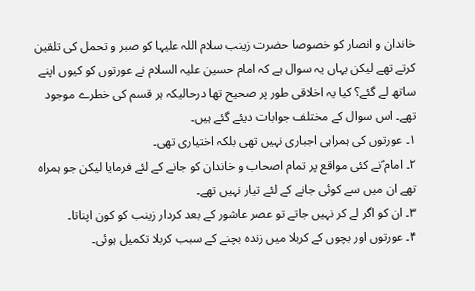خاندان و انصار کو خصوصا حضرت زینب سلام اللہ علیہا کو صبر و تحمل کی تلقین کرتے تھے لیکن یہاں یہ سوال ہے کہ امام حسین علیہ السلام نے عورتوں کو کیوں اپنے ساتھ لے گئے؟ کیا یہ اخلاقی طور پر صحیح تھا درحالیکہ ہر قسم کی خطرے موجود تھے۔ اس سوال کے مختلف جوابات دیئے گئے ہیں۔
۱۔ عورتوں کی ہمراہی اجباری نہیں تھی بلکہ اختیاری تھی۔
۲۔ امام ؑنے کئی مواقع پر تمام اصحاب و خاندان کو جانے کے لئے فرمایا لیکن جو ہمراہ تھے ان میں سے کوئی جانے کے لئے تیار نہیں تھے۔
۳۔ ان کو اگر لے کر نہیں جاتے تو عصر عاشور کے بعد کردار زینب کو کون اپناتا۔
۴۔ عورتوں اور بچوں کے کربلا میں زندہ بچنے کے سبب کربلا تکمیل ہوئی۔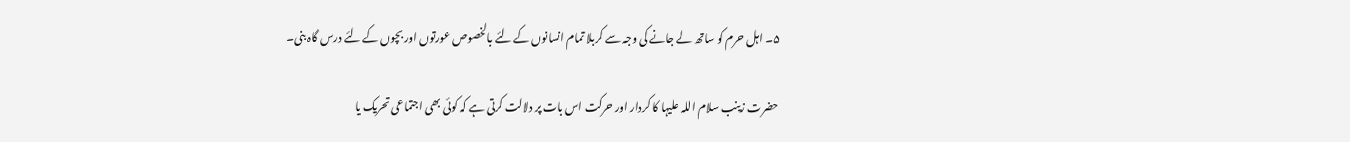۵۔ اہل حرم کو ساتھ لے جانے کی وجہ سے کربلا تمام انسانوں کے لئے بالخصوص عورتوں اور بچوں کے لئے درس گاہ بنی۔

حضرت زینب سلام اللہ علیہا کا کردار اور حرکت اس بات پر دلالت کرتی ہے کہ کوئی بھی اجتماعی تحریک یا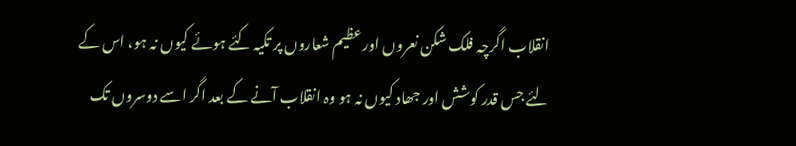انقلاب اگرچہ فلک شکن نعروں اور عظیم شعاروں پر تکیہ کئے ہوئے کیوں نہ ہو، اس کے لئے جس قدر کوشش اور جھاد کیوں نہ ہو وہ انقلاب آنے کے بعد اگر اسے دوسروں تک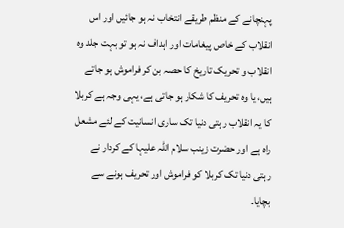پہنچانے کے منظم طریقے انتخاب نہ ہو جائیں اور اس انقلاب کے خاص پیغامات اور اہداف نہ ہو تو بہت جلد وہ انقلاب و تحریک تاریخ کا حصہ بن کر فراموش ہو جاتے ہیں، یا وہ تحریف کا شکار ہو جاتی ہے، یہی وجہ ہے کربلا کا یہ انقلاب رہتی دنیا تک ساری انسانیت کے لئے مشعل راہ ہے اور حضرت زینب سلام اللہ علیہا کے کردار نے رہتی دنیا تک کربلا کو فراموش اور تحریف ہونے سے بچایا۔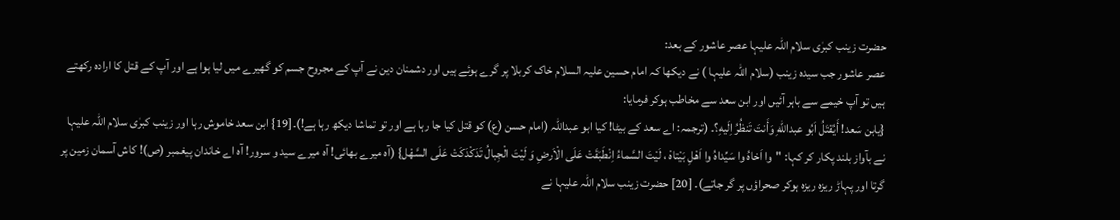حضرت زینب کبرٰی سلام اللہ علیہا عصر عاشور کے بعد:
عصر عاشور جب سیدہ زینب (سلام اللہ علیہا ) نے دیکھا کہ امام حسین علیہ السلام خاک کربلا پر گرے ہوئے ہیں اور دشمنان دین نے آپ کے مجروح جسم کو گھیرے میں لیا ہوا ہے اور آپ کے قتل کا ارادہ رکھتے ہیں تو آپ خیمے سے باہر آئیں اور ابن سعد سے مخاطب ہوکر فرمایا:
{يابن سَعد! أَیُقتَلُ اَبُو عبداللهِ وَأَنتَ تَنظُرُ اِلَيهِ؟۔ (ترجمہ: اے سعد کے بیٹا! کیا ابو عبداللہ (امام حسن (ع) کو قتل کیا جا رہا ہے اور تو تماشا دیکھ رہا ہے!)۔[19} ابن سعد خاموش رہا اور زینب کبرٰی سلام اللہ علیہا نے بآواز بلند پکار کر کہا: "وا اَخاهُ وا سَیِّداهُ وا اَهْلِ بَیْتاهْ ، لَیْتَ السَّماءُ اِنْطَبَقَتْ عَلَی الْاَرضِ وَ لَیْتَ الْجِبالُ تَدَکْدَکَتْ عَلَی السَّهْل} (آہ میرے بھائی! آہ میرے سید و سرور! آہ اے خاندان پیغمبر (ص)! کاش آسمان زمین پر گرتا اور پہاڑ ریزہ ریزہ ہوکر صحراؤں پر گر جاتے)۔ [20] حضرت زینب سلام اللہ علیہا نے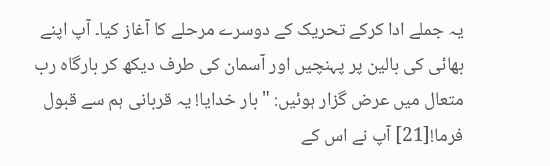یہ جملے ادا کرکے تحریک کے دوسرے مرحلے کا آغاز کیا۔ آپ اپنے بھائی کی بالین پر پہنچیں اور آسمان کی طرف دیکھ کر بارگاہ رب متعال میں عرض گزار ہوئیں: "بار خدایا! یہ قربانی ہم سے قبول فرما![21] آپ نے اس کے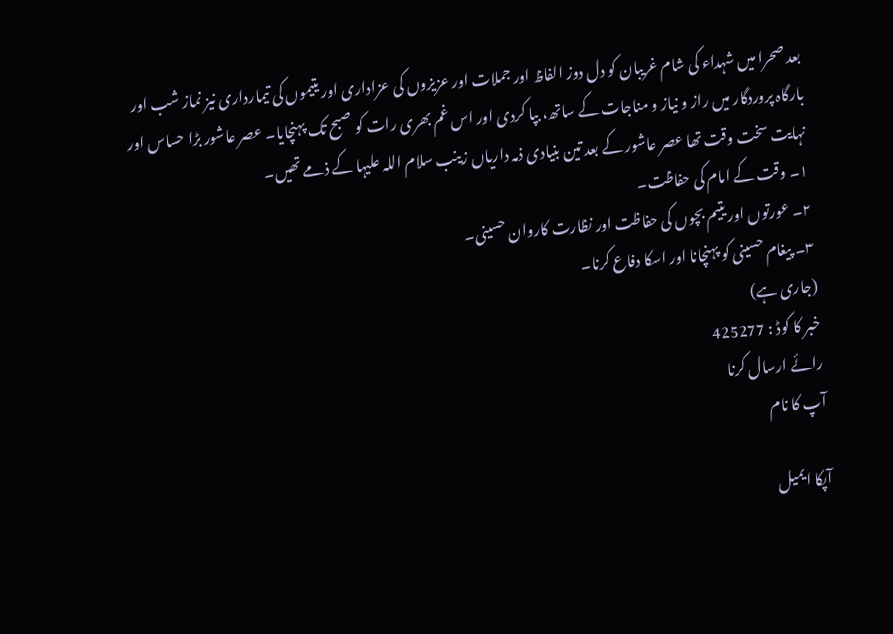بعد صحرا میں شہداء کی شام غریبان کو دل دوز الفاظ اور جملات اور عزیزوں کی عزاداری اور یتیموں کی تیمارداری نیز نماز شب اور بارگاہ پروردگار میں راز و نیاز و مناجات کے ساتھ، بپا کردی اور اس غم بھری رات کو صبح تک پہنچایا۔ عصر عاشور بڑا حساس اور نہایت سخت وقت تھا عصر عاشور کے بعد تین بنیادی ذمہ داریاں زینب سلام اللہ علیہا کے ذمے تھیں۔
۱۔ وقت کے امام کی حفاظت۔
۲۔ عورتوں اور یتیم بچوں کی حفاظت اور نظارت کاروان حسینی۔
۳۔ پیغام حسینی کو پہنچانا اور اسکا دفاع کرنا۔
(جاری ہے)
خبر کا کوڈ : 425277
رائے ارسال کرنا
آپ کا نام

آپکا ایمیل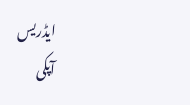ایڈریس
آپکی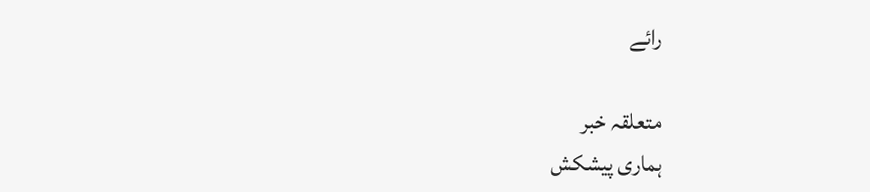رائے

متعلقہ خبر
ہماری پیشکش